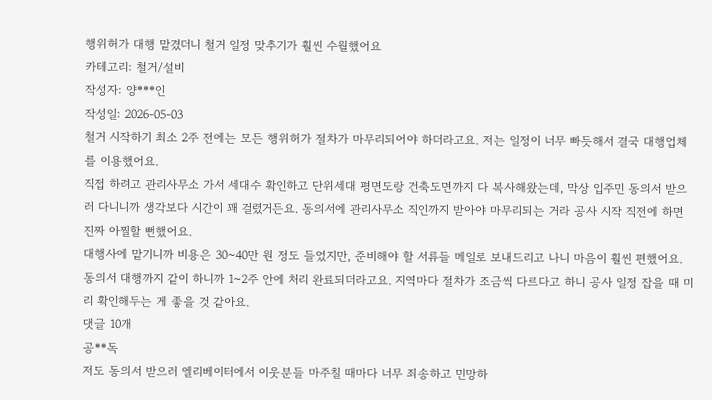행위허가 대행 맡겼더니 철거 일정 맞추기가 훨씬 수월했어요
카테고리: 철거/설비
작성자: 양***인
작성일: 2026-05-03
철거 시작하기 최소 2주 전에는 모든 행위허가 절차가 마무리되어야 하더라고요. 저는 일정이 너무 빠듯해서 결국 대행업체를 이용했어요.
직접 하려고 관리사무소 가서 세대수 확인하고 단위세대 평면도랑 건축도면까지 다 복사해왔는데, 막상 입주민 동의서 받으러 다니니까 생각보다 시간이 꽤 걸렸거든요. 동의서에 관리사무소 직인까지 받아야 마무리되는 거라 공사 시작 직전에 하면 진짜 아찔할 뻔했어요.
대행사에 맡기니까 비용은 30~40만 원 정도 들었지만, 준비해야 할 서류들 메일로 보내드리고 나니 마음이 훨씬 편했어요. 동의서 대행까지 같이 하니까 1~2주 안에 처리 완료되더라고요. 지역마다 절차가 조금씩 다르다고 하니 공사 일정 잡을 때 미리 확인해두는 게 좋을 것 같아요.
댓글 10개
공**독
저도 동의서 받으러 엘리베이터에서 이웃분들 마주칠 때마다 너무 죄송하고 민망하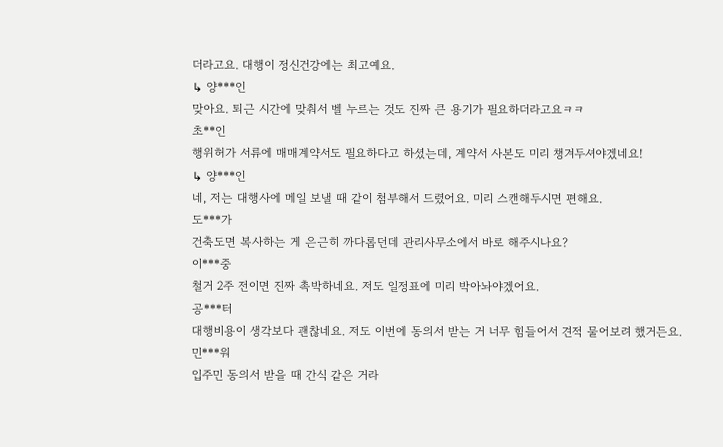더라고요. 대행이 정신건강에는 최고예요.
↳ 양***인
맞아요. 퇴근 시간에 맞춰서 벨 누르는 것도 진짜 큰 용기가 필요하더라고요ㅋㅋ
초**인
행위허가 서류에 매매계약서도 필요하다고 하셨는데, 계약서 사본도 미리 챙겨두셔야겠네요!
↳ 양***인
네, 저는 대행사에 메일 보낼 때 같이 첨부해서 드렸어요. 미리 스캔해두시면 편해요.
도***가
건축도면 복사하는 게 은근히 까다롭던데 관리사무소에서 바로 해주시나요?
이***중
철거 2주 전이면 진짜 촉박하네요. 저도 일정표에 미리 박아놔야겠어요.
공***터
대행비용이 생각보다 괜찮네요. 저도 이번에 동의서 받는 거 너무 힘들어서 견적 물어보려 했거든요.
민***워
입주민 동의서 받을 때 간식 같은 거라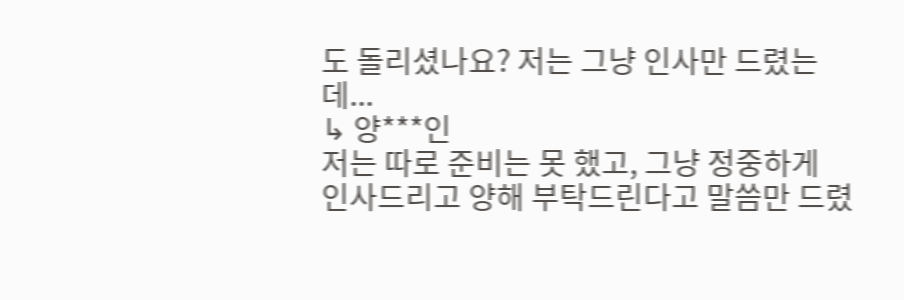도 돌리셨나요? 저는 그냥 인사만 드렸는데...
↳ 양***인
저는 따로 준비는 못 했고, 그냥 정중하게 인사드리고 양해 부탁드린다고 말씀만 드렸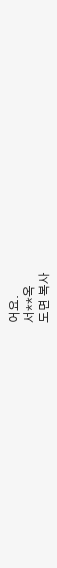어요.
서**옥
도면 복사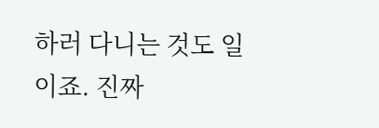하러 다니는 것도 일이죠. 진짜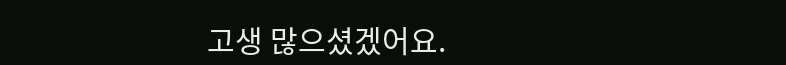고생 많으셨겠어요.